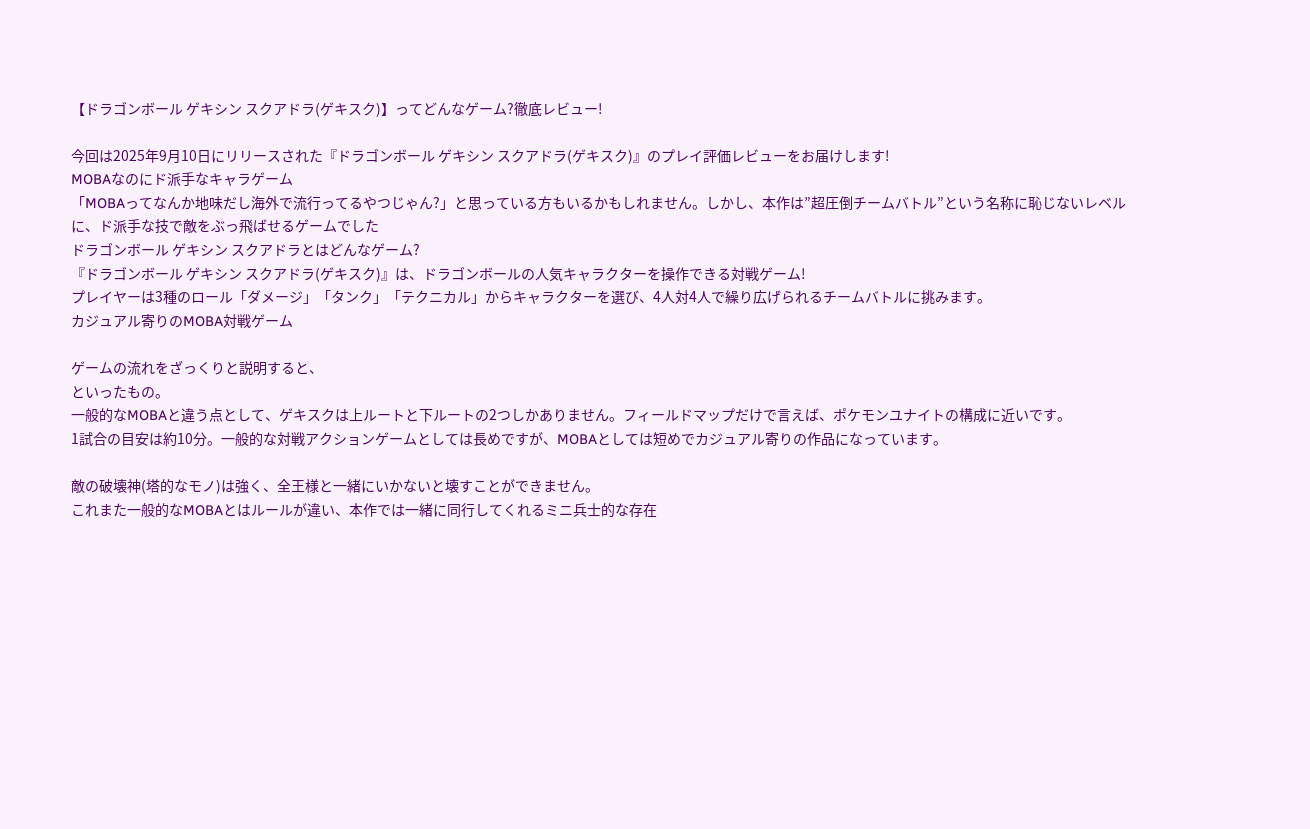【ドラゴンボール ゲキシン スクアドラ(ゲキスク)】ってどんなゲーム?徹底レビュー!

今回は2025年9月10日にリリースされた『ドラゴンボール ゲキシン スクアドラ(ゲキスク)』のプレイ評価レビューをお届けします!
MOBAなのにド派手なキャラゲーム
「MOBAってなんか地味だし海外で流行ってるやつじゃん?」と思っている方もいるかもしれません。しかし、本作は”超圧倒チームバトル”という名称に恥じないレベルに、ド派手な技で敵をぶっ飛ばせるゲームでした
ドラゴンボール ゲキシン スクアドラとはどんなゲーム?
『ドラゴンボール ゲキシン スクアドラ(ゲキスク)』は、ドラゴンボールの人気キャラクターを操作できる対戦ゲーム!
プレイヤーは3種のロール「ダメージ」「タンク」「テクニカル」からキャラクターを選び、4人対4人で繰り広げられるチームバトルに挑みます。
カジュアル寄りのMOBA対戦ゲーム

ゲームの流れをざっくりと説明すると、
といったもの。
一般的なMOBAと違う点として、ゲキスクは上ルートと下ルートの2つしかありません。フィールドマップだけで言えば、ポケモンユナイトの構成に近いです。
1試合の目安は約10分。一般的な対戦アクションゲームとしては長めですが、MOBAとしては短めでカジュアル寄りの作品になっています。

敵の破壊神(塔的なモノ)は強く、全王様と一緒にいかないと壊すことができません。
これまた一般的なMOBAとはルールが違い、本作では一緒に同行してくれるミニ兵士的な存在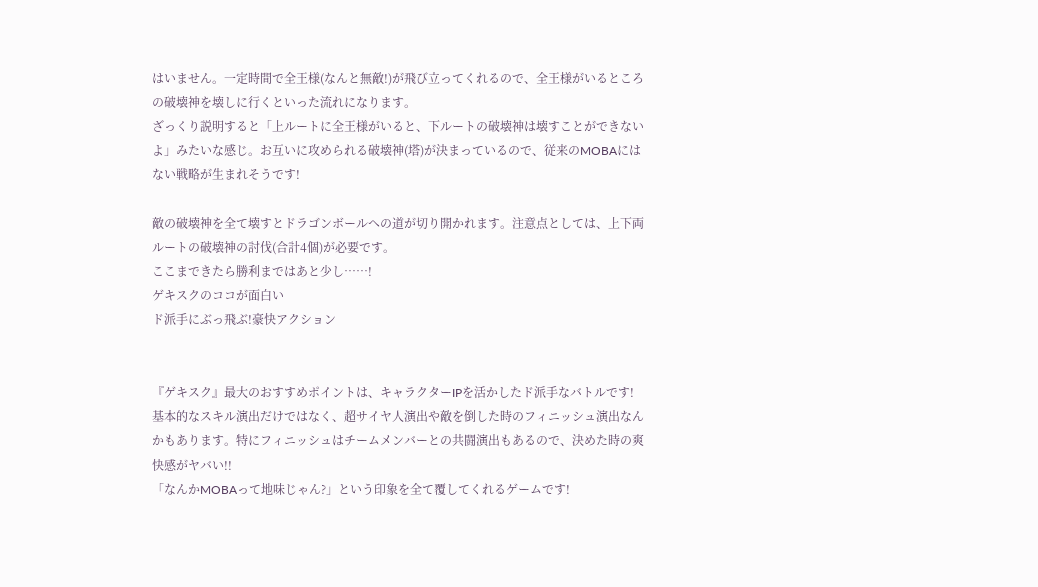はいません。一定時間で全王様(なんと無敵!)が飛び立ってくれるので、全王様がいるところの破壊神を壊しに行くといった流れになります。
ざっくり説明すると「上ルートに全王様がいると、下ルートの破壊神は壊すことができないよ」みたいな感じ。お互いに攻められる破壊神(塔)が決まっているので、従来のMOBAにはない戦略が生まれそうです!

敵の破壊神を全て壊すとドラゴンボールへの道が切り開かれます。注意点としては、上下両ルートの破壊神の討伐(合計4個)が必要です。
ここまできたら勝利まではあと少し……!
ゲキスクのココが面白い
ド派手にぶっ飛ぶ!豪快アクション


『ゲキスク』最大のおすすめポイントは、キャラクターIPを活かしたド派手なバトルです!
基本的なスキル演出だけではなく、超サイヤ人演出や敵を倒した時のフィニッシュ演出なんかもあります。特にフィニッシュはチームメンバーとの共闘演出もあるので、決めた時の爽快感がヤバい!!
「なんかMOBAって地味じゃん?」という印象を全て覆してくれるゲームです!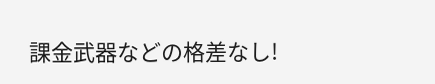課金武器などの格差なし!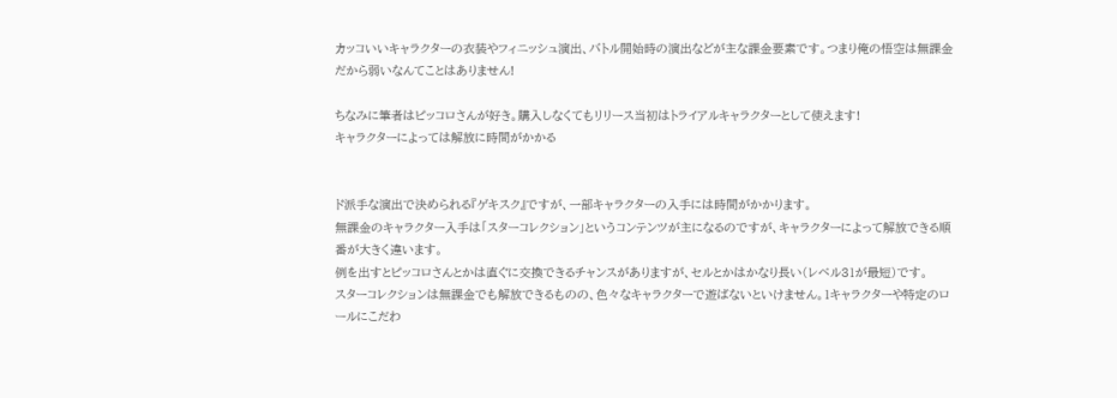カッコいいキャラクターの衣装やフィニッシュ演出、バトル開始時の演出などが主な課金要素です。つまり俺の悟空は無課金だから弱いなんてことはありません!

ちなみに筆者はピッコロさんが好き。購入しなくてもリリース当初はトライアルキャラクターとして使えます!
キャラクターによっては解放に時間がかかる


ド派手な演出で決められる『ゲキスク』ですが、一部キャラクターの入手には時間がかかります。
無課金のキャラクター入手は「スターコレクション」というコンテンツが主になるのですが、キャラクターによって解放できる順番が大きく違います。
例を出すとピッコロさんとかは直ぐに交換できるチャンスがありますが、セルとかはかなり長い(レベル31が最短)です。
スターコレクションは無課金でも解放できるものの、色々なキャラクターで遊ばないといけません。1キャラクターや特定のロールにこだわ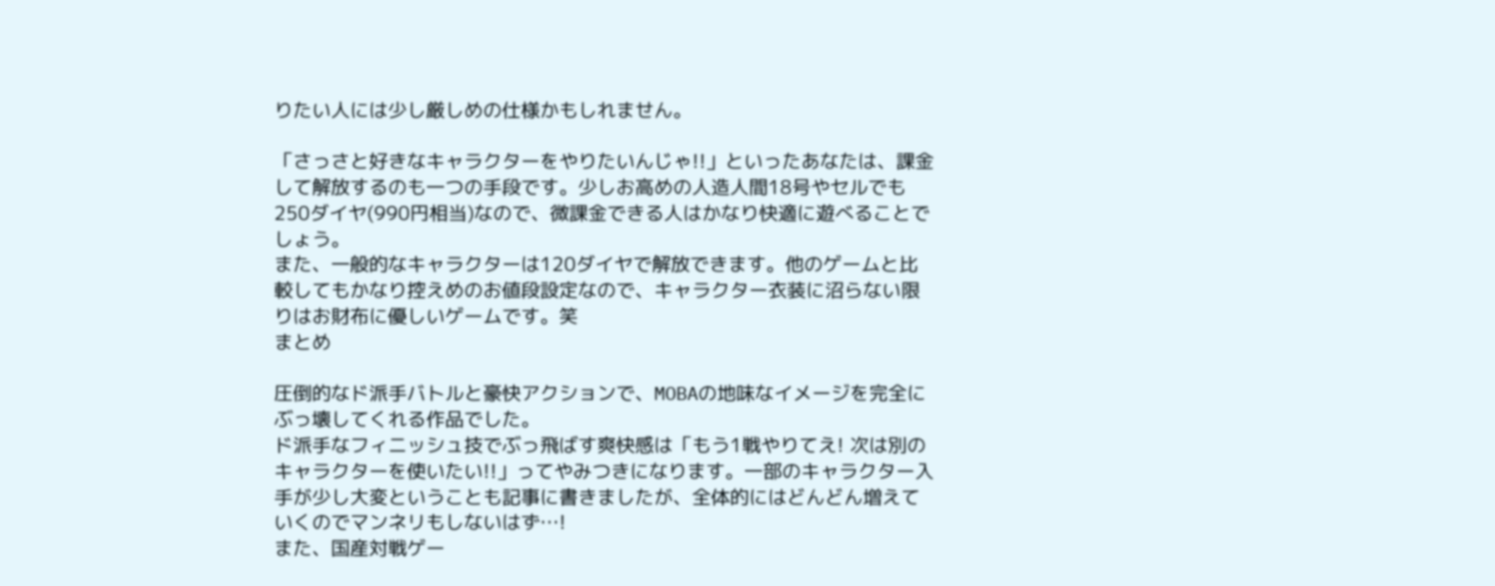りたい人には少し厳しめの仕様かもしれません。

「さっさと好きなキャラクターをやりたいんじゃ!!」といったあなたは、課金して解放するのも一つの手段です。少しお高めの人造人間18号やセルでも250ダイヤ(990円相当)なので、微課金できる人はかなり快適に遊べることでしょう。
また、一般的なキャラクターは120ダイヤで解放できます。他のゲームと比較してもかなり控えめのお値段設定なので、キャラクター衣装に沼らない限りはお財布に優しいゲームです。笑
まとめ

圧倒的なド派手バトルと豪快アクションで、MOBAの地味なイメージを完全にぶっ壊してくれる作品でした。
ド派手なフィニッシュ技でぶっ飛ばす爽快感は「もう1戦やりてえ! 次は別のキャラクターを使いたい!!」ってやみつきになります。一部のキャラクター入手が少し大変ということも記事に書きましたが、全体的にはどんどん増えていくのでマンネリもしないはず…!
また、国産対戦ゲー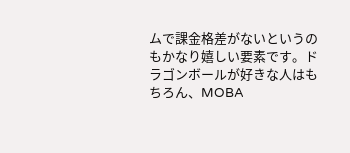ムで課金格差がないというのもかなり嬉しい要素です。ドラゴンボールが好きな人はもちろん、MOBA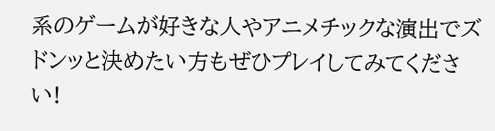系のゲームが好きな人やアニメチックな演出でズドンッと決めたい方もぜひプレイしてみてください!